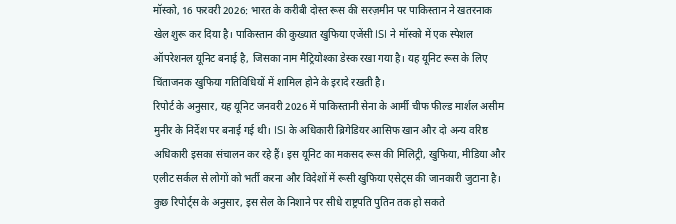मॉस्को, 16 फरवरी 2026: भारत के करीबी दोस्त रूस की सरज़मीन पर पाकिस्तान ने खतरनाक खेल शुरू कर दिया है। पाकिस्तान की कुख्यात खुफिया एजेंसी ISI ने मॉस्को में एक स्पेशल ऑपरेशनल यूनिट बनाई है, जिसका नाम मैट्रियोश्का डेस्क रखा गया है। यह यूनिट रूस के लिए चिंताजनक खुफिया गतिविधियों में शामिल होने के इरादे रखती है।
रिपोर्ट के अनुसार, यह यूनिट जनवरी 2026 में पाकिस्तानी सेना के आर्मी चीफ फील्ड मार्शल असीम मुनीर के निर्देश पर बनाई गई थी। ISI के अधिकारी ब्रिगेडियर आसिफ खान और दो अन्य वरिष्ठ अधिकारी इसका संचालन कर रहे हैं। इस यूनिट का मकसद रूस की मिलिट्री, खुफिया, मीडिया और एलीट सर्कल से लोगों को भर्ती करना और विदेशों में रूसी खुफिया एसेट्स की जानकारी जुटाना है। कुछ रिपोर्ट्स के अनुसार, इस सेल के निशाने पर सीधे राष्ट्रपति पुतिन तक हो सकते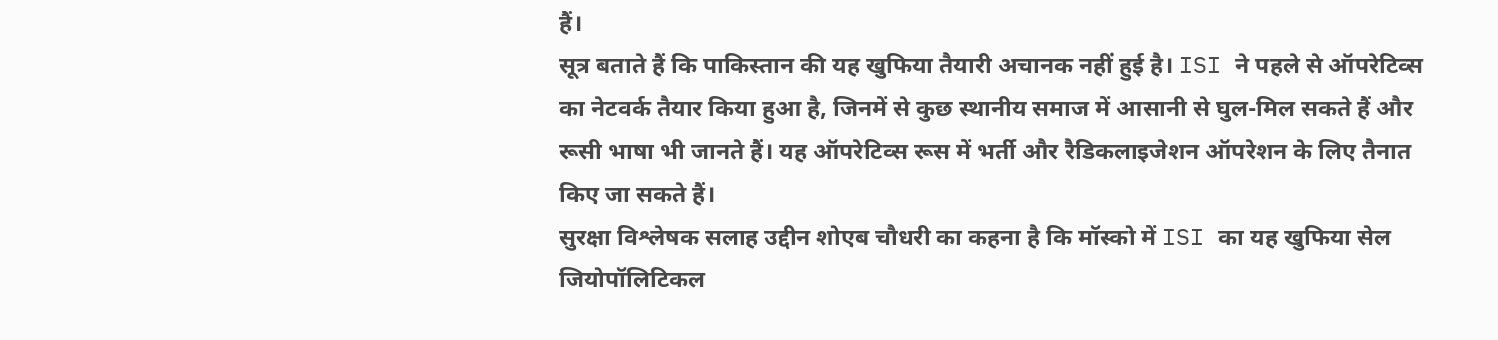हैं।
सूत्र बताते हैं कि पाकिस्तान की यह खुफिया तैयारी अचानक नहीं हुई है। ISI ने पहले से ऑपरेटिव्स का नेटवर्क तैयार किया हुआ है, जिनमें से कुछ स्थानीय समाज में आसानी से घुल-मिल सकते हैं और रूसी भाषा भी जानते हैं। यह ऑपरेटिव्स रूस में भर्ती और रैडिकलाइजेशन ऑपरेशन के लिए तैनात किए जा सकते हैं।
सुरक्षा विश्लेषक सलाह उद्दीन शोएब चौधरी का कहना है कि मॉस्को में ISI का यह खुफिया सेल जियोपॉलिटिकल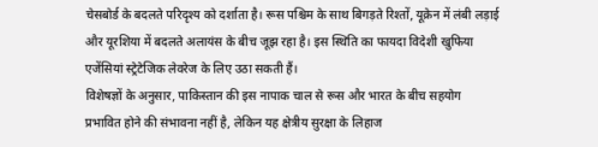चेसबोर्ड के बदलते परिदृश्य को दर्शाता है। रूस पश्चिम के साथ बिगड़ते रिश्तों, यूक्रेन में लंबी लड़ाई और यूरशिया में बदलते अलायंस के बीच जूझ रहा है। इस स्थिति का फायदा विदेशी खुफिया एजेंसियां स्ट्रेटेजिक लेवरेज के लिए उठा सकती हैं।
विशेषज्ञों के अनुसार, पाकिस्तान की इस नापाक चाल से रूस और भारत के बीच सहयोग प्रभावित होने की संभावना नहीं है, लेकिन यह क्षेत्रीय सुरक्षा के लिहाज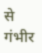से गंभीर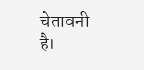चेतावनी है।